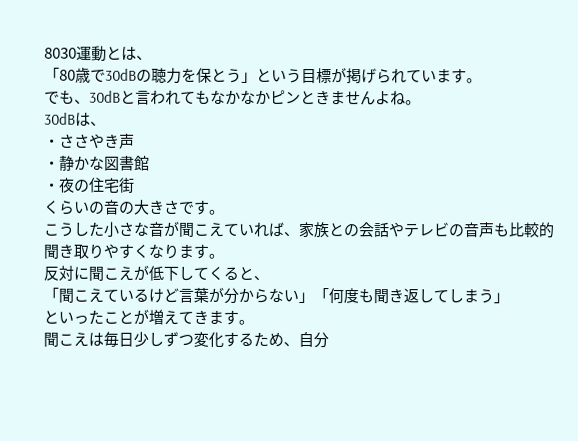8030運動とは、
「80歳で30dBの聴力を保とう」という目標が掲げられています。
でも、30dBと言われてもなかなかピンときませんよね。
30dBは、
・ささやき声
・静かな図書館
・夜の住宅街
くらいの音の大きさです。
こうした小さな音が聞こえていれば、家族との会話やテレビの音声も比較的聞き取りやすくなります。
反対に聞こえが低下してくると、
「聞こえているけど言葉が分からない」「何度も聞き返してしまう」
といったことが増えてきます。
聞こえは毎日少しずつ変化するため、自分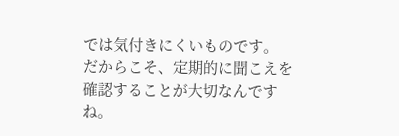では気付きにくいものです。
だからこそ、定期的に聞こえを確認することが大切なんですね。